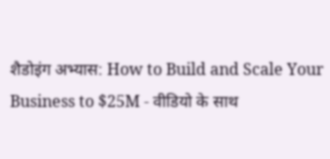शैडोइंग अभ्यास: How to Build and Scale Your Business to $25M - वीडियो के साथ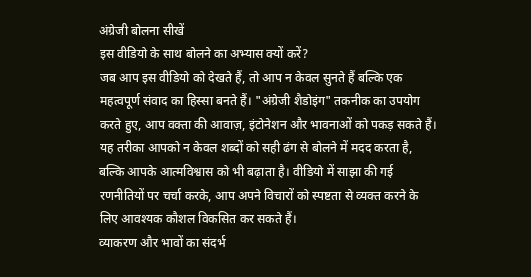अंग्रेजी बोलना सीखें
इस वीडियो के साथ बोलने का अभ्यास क्यों करें?
जब आप इस वीडियो को देखते हैं, तो आप न केवल सुनते हैं बल्कि एक महत्वपूर्ण संवाद का हिस्सा बनते हैं। "अंग्रेजी शैडोइंग" तकनीक का उपयोग करते हुए, आप वक्ता की आवाज़, इंटोनेशन और भावनाओं को पकड़ सकते हैं। यह तरीका आपको न केवल शब्दों को सही ढंग से बोलने में मदद करता है, बल्कि आपके आत्मविश्वास को भी बढ़ाता है। वीडियो में साझा की गई रणनीतियों पर चर्चा करके, आप अपने विचारों को स्पष्टता से व्यक्त करने के लिए आवश्यक कौशल विकसित कर सकते हैं।
व्याकरण और भावों का संदर्भ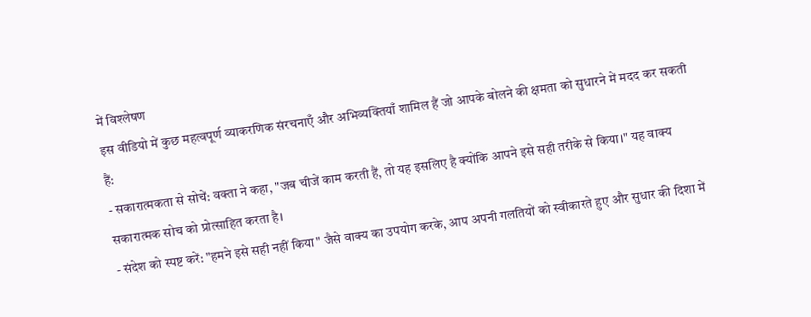में विश्लेषण
इस वीडियो में कुछ महत्वपूर्ण व्याकरणिक संरचनाएँ और अभिव्यक्तियाँ शामिल हैं जो आपके बोलने की क्षमता को सुधारने में मदद कर सकती हैं:
- सकारात्मकता से सोचें: वक्ता ने कहा, "जब चीजें काम करती हैं, तो यह इसलिए है क्योंकि आपने इसे सही तरीके से किया।" यह वाक्य सकारात्मक सोच को प्रोत्साहित करता है।
- संदेश को स्पष्ट करें: "हमने इसे सही नहीं किया" जैसे वाक्य का उपयोग करके, आप अपनी गलतियों को स्वीकारते हुए और सुधार की दिशा में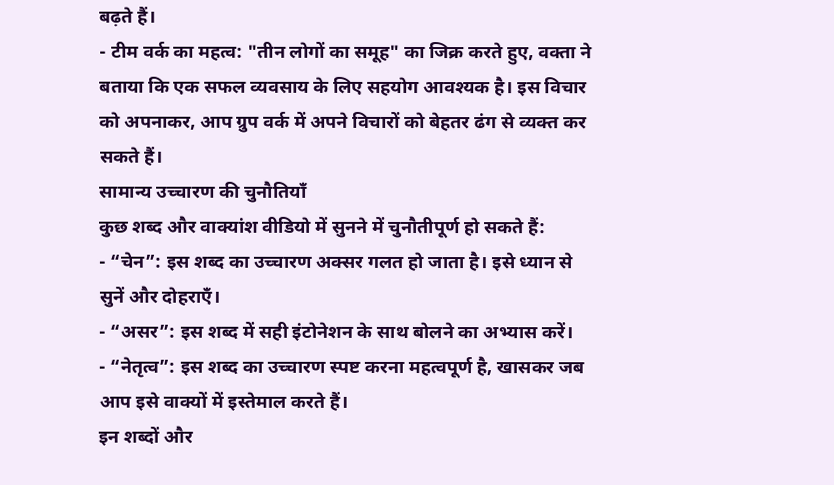बढ़ते हैं।
- टीम वर्क का महत्व: "तीन लोगों का समूह" का जिक्र करते हुए, वक्ता ने बताया कि एक सफल व्यवसाय के लिए सहयोग आवश्यक है। इस विचार को अपनाकर, आप ग्रुप वर्क में अपने विचारों को बेहतर ढंग से व्यक्त कर सकते हैं।
सामान्य उच्चारण की चुनौतियाँ
कुछ शब्द और वाक्यांश वीडियो में सुनने में चुनौतीपूर्ण हो सकते हैं:
- “चेन”: इस शब्द का उच्चारण अक्सर गलत हो जाता है। इसे ध्यान से सुनें और दोहराएँ।
- “असर”: इस शब्द में सही इंटोनेशन के साथ बोलने का अभ्यास करें।
- “नेतृत्व”: इस शब्द का उच्चारण स्पष्ट करना महत्वपूर्ण है, खासकर जब आप इसे वाक्यों में इस्तेमाल करते हैं।
इन शब्दों और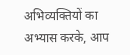अभिव्यक्तियों का अभ्यास करके, आप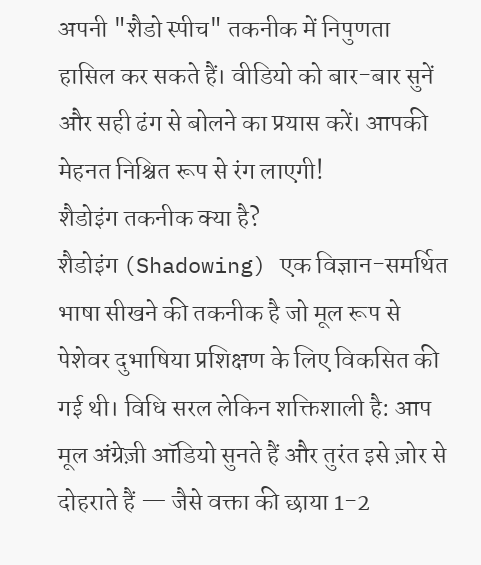अपनी "शैडो स्पीच" तकनीक में निपुणता हासिल कर सकते हैं। वीडियो को बार-बार सुनें और सही ढंग से बोलने का प्रयास करें। आपकी मेहनत निश्चित रूप से रंग लाएगी!
शैडोइंग तकनीक क्या है?
शैडोइंग (Shadowing) एक विज्ञान-समर्थित भाषा सीखने की तकनीक है जो मूल रूप से पेशेवर दुभाषिया प्रशिक्षण के लिए विकसित की गई थी। विधि सरल लेकिन शक्तिशाली है: आप मूल अंग्रेज़ी ऑडियो सुनते हैं और तुरंत इसे ज़ोर से दोहराते हैं — जैसे वक्ता की छाया 1-2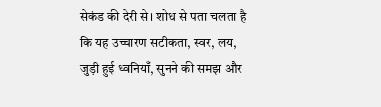सेकंड की देरी से। शोध से पता चलता है कि यह उच्चारण सटीकता, स्वर, लय, जुड़ी हुई ध्वनियाँ, सुनने की समझ और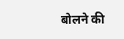बोलने की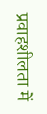प्रवाहशीलता में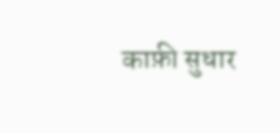काफ़ी सुधार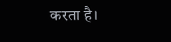करता है।